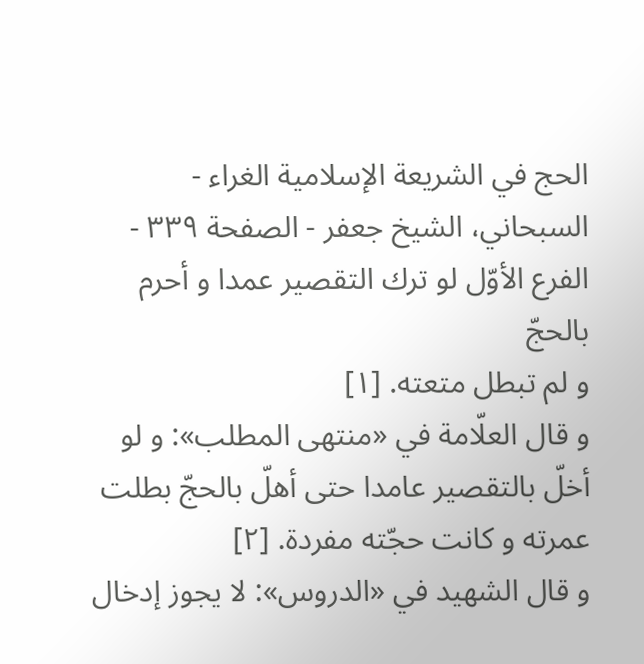الحج في الشريعة الإسلامية الغراء - السبحاني، الشيخ جعفر - الصفحة ٣٣٩ - الفرع الأوّل لو ترك التقصير عمدا و أحرم بالحجّ
و لم تبطل متعته. [١]
و قال العلّامة في «منتهى المطلب»: و لو أخلّ بالتقصير عامدا حتى أهلّ بالحجّ بطلت عمرته و كانت حجّته مفردة. [٢]
و قال الشهيد في «الدروس»: لا يجوز إدخال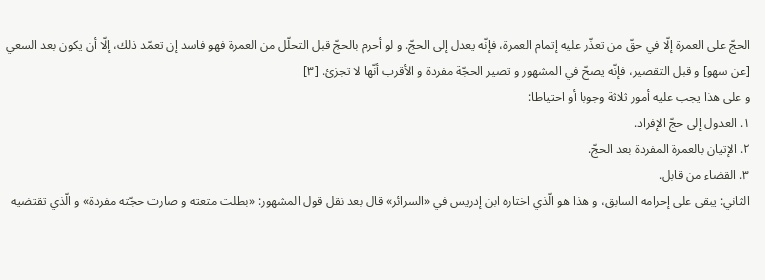الحجّ على العمرة إلّا في حقّ من تعذّر عليه إتمام العمرة، فإنّه يعدل إلى الحجّ. و لو أحرم بالحجّ قبل التحلّل من العمرة فهو فاسد إن تعمّد ذلك، إلّا أن يكون بعد السعي [عن سهو] و قبل التقصير، فإنّه يصحّ في المشهور و تصير الحجّة مفردة و الأقرب أنّها لا تجزئ. [٣]
و على هذا يجب عليه أمور ثلاثة وجوبا أو احتياطا:
١. العدول إلى حجّ الإفراد.
٢. الإتيان بالعمرة المفردة بعد الحجّ.
٣. القضاء من قابل.
الثاني: يبقى على إحرامه السابق، و هذا هو الّذي اختاره ابن إدريس في «السرائر» قال بعد نقل قول المشهور: «بطلت متعته و صارت حجّته مفردة» و الّذي تقتضيه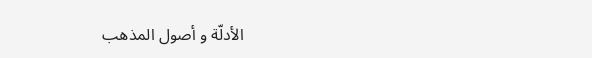الأدلّة و أصول المذهب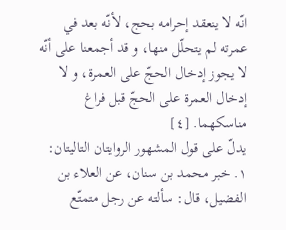انّه لا ينعقد إحرامه بحج، لأنّه بعد في عمرته لم يتحلّل منها، و قد أجمعنا على أنّه لا يجوز إدخال الحجّ على العمرة، و لا إدخال العمرة على الحجّ قبل فراغ مناسكهما. [٤]
يدلّ على قول المشهور الروايتان التاليتان:
١. خبر محمد بن سنان، عن العلاء بن الفضيل، قال: سألته عن رجل متمتّع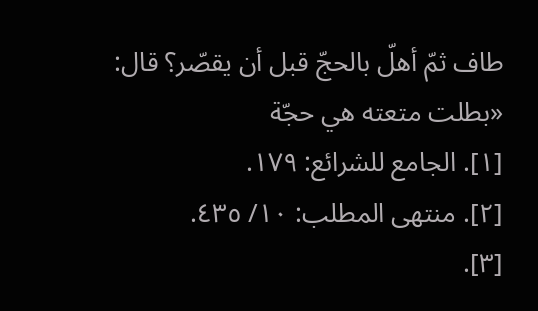طاف ثمّ أهلّ بالحجّ قبل أن يقصّر؟ قال: «بطلت متعته هي حجّة
[١]. الجامع للشرائع: ١٧٩.
[٢]. منتهى المطلب: ١٠/ ٤٣٥.
[٣].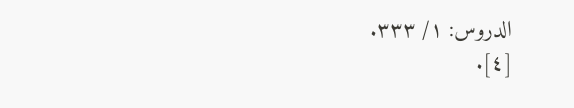الدروس: ١/ ٣٣٣.
[٤].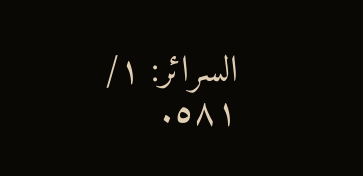السرائر: ١/ ٥٨١.